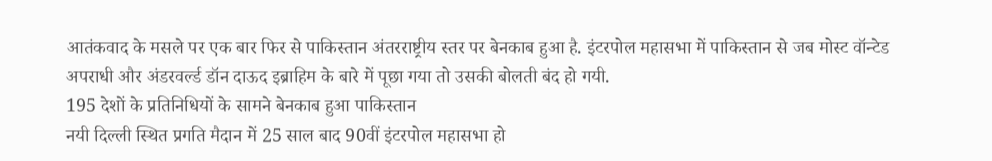आतंकवाद के मसले पर एक बार फिर से पाकिस्तान अंतरराष्ट्रीय स्तर पर बेनकाब हुआ है. इंटरपोल महासभा में पाकिस्तान से जब मोस्ट वॉन्टेड अपराधी और अंडरवर्ल्ड डॉन दाऊद इब्राहिम के बारे में पूछा गया तो उसकी बोलती बंद हो गयी.
195 देशों के प्रतिनिधियों के सामने बेनकाब हुआ पाकिस्तान
नयी दिल्ली स्थित प्रगति मैदान में 25 साल बाद 90वीं इंटरपोल महासभा हो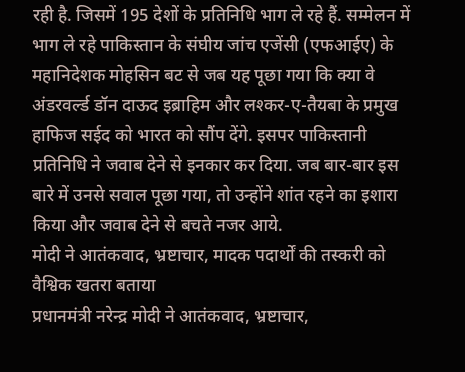रही है. जिसमें 195 देशों के प्रतिनिधि भाग ले रहे हैं. सम्मेलन में भाग ले रहे पाकिस्तान के संघीय जांच एजेंसी (एफआईए) के महानिदेशक मोहसिन बट से जब यह पूछा गया कि क्या वे अंडरवर्ल्ड डॉन दाऊद इब्राहिम और लश्कर-ए-तैयबा के प्रमुख हाफिज सईद को भारत को सौंप देंगे. इसपर पाकिस्तानी प्रतिनिधि ने जवाब देने से इनकार कर दिया. जब बार-बार इस बारे में उनसे सवाल पूछा गया, तो उन्होंने शांत रहने का इशारा किया और जवाब देने से बचते नजर आये.
मोदी ने आतंकवाद, भ्रष्टाचार, मादक पदार्थों की तस्करी को वैश्विक खतरा बताया
प्रधानमंत्री नरेन्द्र मोदी ने आतंकवाद, भ्रष्टाचार,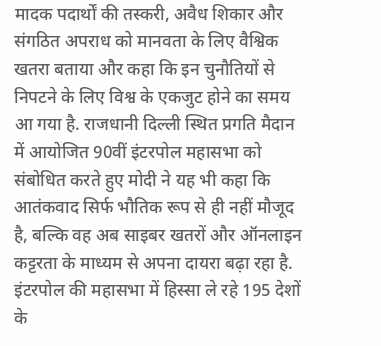मादक पदार्थों की तस्करी, अवैध शिकार और संगठित अपराध को मानवता के लिए वैश्विक खतरा बताया और कहा कि इन चुनौतियों से निपटने के लिए विश्व के एकजुट होने का समय आ गया है. राजधानी दिल्ली स्थित प्रगति मैदान में आयोजित 90वीं इंटरपोल महासभा को संबोधित करते हुए मोदी ने यह भी कहा कि आतंकवाद सिर्फ भौतिक रूप से ही नहीं मौजूद है, बल्कि वह अब साइबर खतरों और ऑनलाइन कट्टरता के माध्यम से अपना दायरा बढ़ा रहा है.
इंटरपोल की महासभा में हिस्सा ले रहे 195 देशों के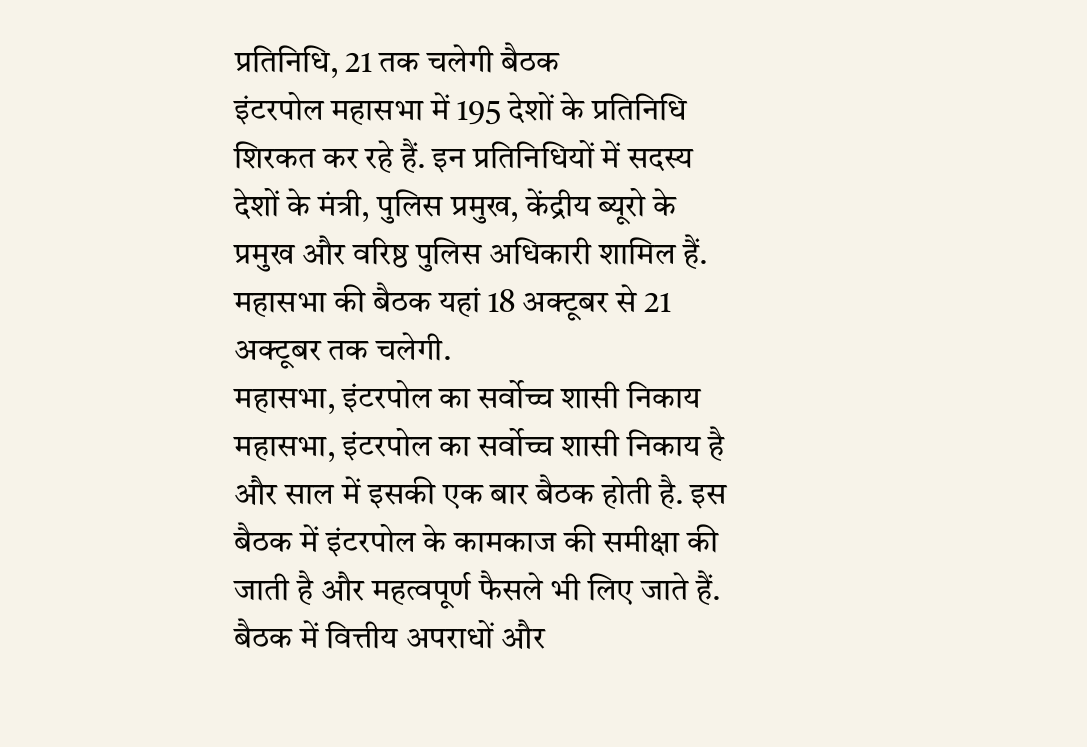प्रतिनिधि, 21 तक चलेगी बैठक
इंटरपोल महासभा में 195 देशों के प्रतिनिधि शिरकत कर रहे हैं. इन प्रतिनिधियों में सदस्य देशों के मंत्री, पुलिस प्रमुख, केंद्रीय ब्यूरो के प्रमुख और वरिष्ठ पुलिस अधिकारी शामिल हैं. महासभा की बैठक यहां 18 अक्टूबर से 21 अक्टूबर तक चलेगी.
महासभा, इंटरपोल का सर्वोच्च शासी निकाय
महासभा, इंटरपोल का सर्वोच्च शासी निकाय है और साल में इसकी एक बार बैठक होती है. इस बैठक में इंटरपोल के कामकाज की समीक्षा की जाती है और महत्वपूर्ण फैसले भी लिए जाते हैं. बैठक में वित्तीय अपराधों और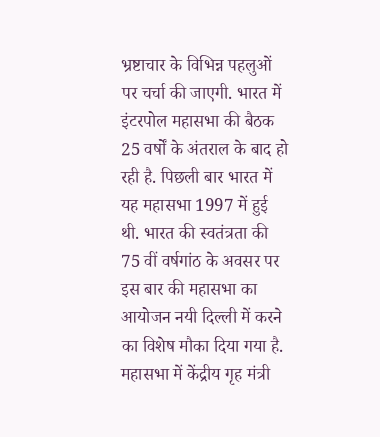भ्रष्टाचार के विभिन्न पहलुओं पर चर्चा की जाएगी. भारत में इंटरपोल महासभा की बैठक 25 वर्षों के अंतराल के बाद हो रही है. पिछली बार भारत में यह महासभा 1997 में हुई थी. भारत की स्वतंत्रता की 75 वीं वर्षगांठ के अवसर पर इस बार की महासभा का आयोजन नयी दिल्ली में करने का विशेष मौका दिया गया है. महासभा में केंद्रीय गृह मंत्री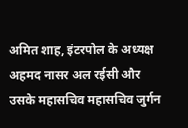अमित शाह, इंटरपोल के अध्यक्ष अहमद नासर अल रईसी और उसके महासचिव महासचिव जुर्गन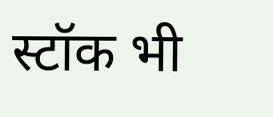स्टॉक भी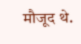मौजूद थे.